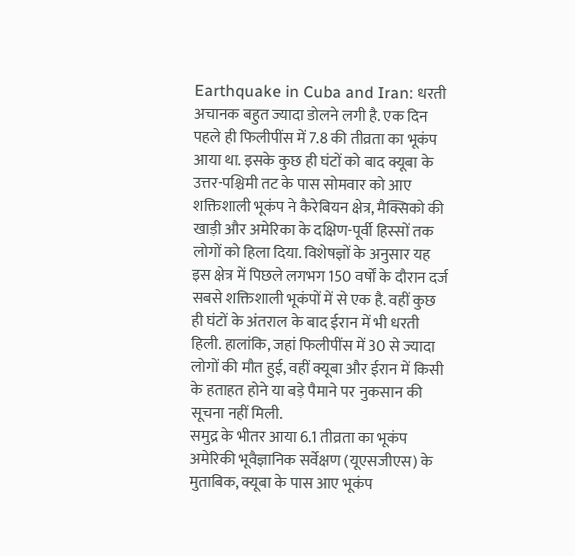Earthquake in Cuba and Iran: धरती अचानक बहुत ज्यादा डोलने लगी है. एक दिन पहले ही फिलीपींस में 7.8 की तीव्रता का भूकंप आया था. इसके कुछ ही घंटों को बाद क्यूबा के उत्तर-पश्चिमी तट के पास सोमवार को आए शक्तिशाली भूकंप ने कैरेबियन क्षेत्र, मैक्सिको की खाड़ी और अमेरिका के दक्षिण-पूर्वी हिस्सों तक लोगों को हिला दिया. विशेषज्ञों के अनुसार यह इस क्षेत्र में पिछले लगभग 150 वर्षों के दौरान दर्ज सबसे शक्तिशाली भूकंपों में से एक है. वहीं कुछ ही घंटों के अंतराल के बाद ईरान में भी धरती हिली. हालांकि, जहां फिलीपींस में 30 से ज्यादा लोगों की मौत हुई, वहीं क्यूबा और ईरान में किसी के हताहत होने या बड़े पैमाने पर नुकसान की सूचना नहीं मिली.
समुद्र के भीतर आया 6.1 तीव्रता का भूकंप
अमेरिकी भूवैज्ञानिक सर्वेक्षण (यूएसजीएस) के मुताबिक, क्यूबा के पास आए भूकंप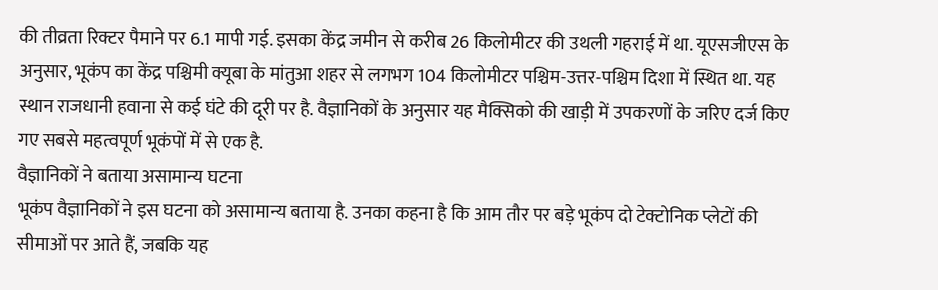की तीव्रता रिक्टर पैमाने पर 6.1 मापी गई. इसका केंद्र जमीन से करीब 26 किलोमीटर की उथली गहराई में था. यूएसजीएस के अनुसार, भूकंप का केंद्र पश्चिमी क्यूबा के मांतुआ शहर से लगभग 104 किलोमीटर पश्चिम-उत्तर-पश्चिम दिशा में स्थित था. यह स्थान राजधानी हवाना से कई घंटे की दूरी पर है. वैज्ञानिकों के अनुसार यह मैक्सिको की खाड़ी में उपकरणों के जरिए दर्ज किए गए सबसे महत्वपूर्ण भूकंपों में से एक है.
वैज्ञानिकों ने बताया असामान्य घटना
भूकंप वैज्ञानिकों ने इस घटना को असामान्य बताया है. उनका कहना है कि आम तौर पर बड़े भूकंप दो टेक्टोनिक प्लेटों की सीमाओं पर आते हैं, जबकि यह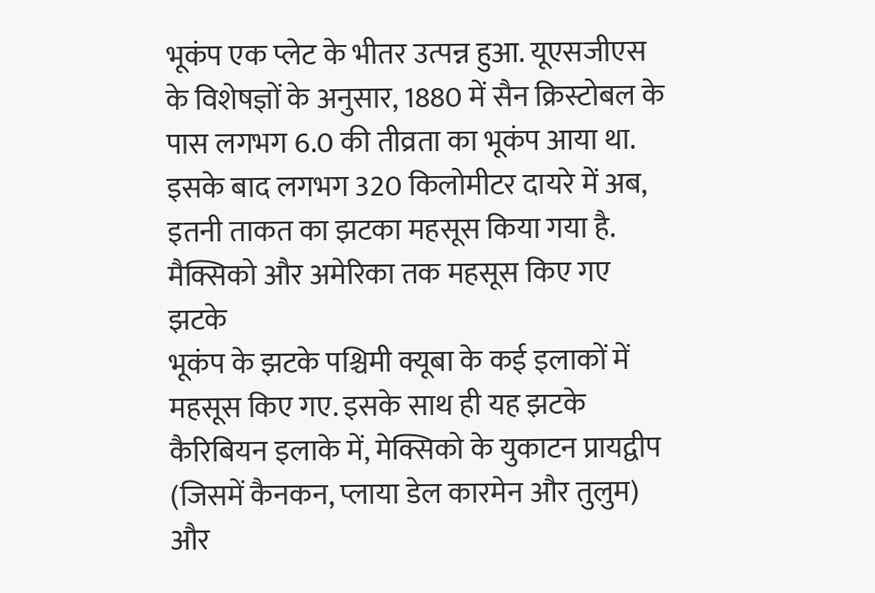भूकंप एक प्लेट के भीतर उत्पन्न हुआ. यूएसजीएस के विशेषज्ञों के अनुसार, 1880 में सैन क्रिस्टोबल के पास लगभग 6.0 की तीव्रता का भूकंप आया था. इसके बाद लगभग 320 किलोमीटर दायरे में अब, इतनी ताकत का झटका महसूस किया गया है.
मैक्सिको और अमेरिका तक महसूस किए गए झटके
भूकंप के झटके पश्चिमी क्यूबा के कई इलाकों में महसूस किए गए. इसके साथ ही यह झटके कैरिबियन इलाके में, मेक्सिको के युकाटन प्रायद्वीप (जिसमें कैनकन, प्लाया डेल कारमेन और तुलुम) और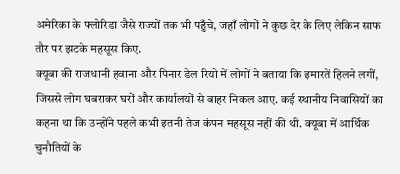अमेरिका के फ्लोरिडा जैसे राज्यों तक भी पहुँचे, जहाँ लोगों ने कुछ देर के लिए लेकिन साफ तौर पर झटके महसूस किए.
क्यूबा की राजधानी हवाना और पिनार डेल रियो में लोगों ने बताया कि इमारतें हिलने लगीं, जिससे लोग घबराकर घरों और कार्यालयों से बाहर निकल आए. कई स्थानीय निवासियों का कहना था कि उन्होंने पहले कभी इतनी तेज कंपन महसूस नहीं की थी. क्यूबा में आर्थिक चुनौतियों के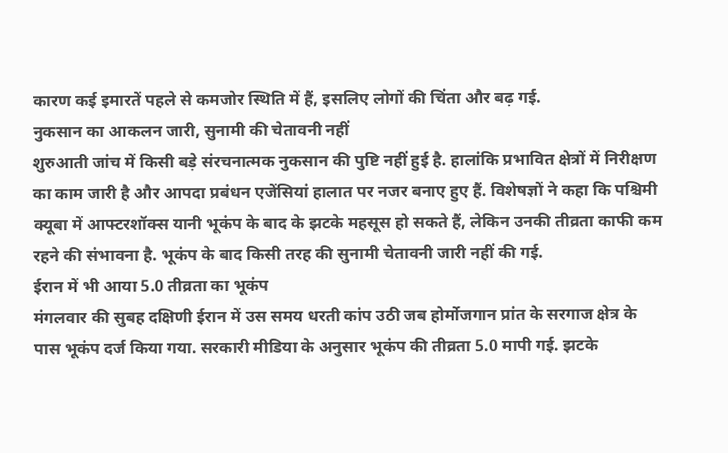कारण कई इमारतें पहले से कमजोर स्थिति में हैं, इसलिए लोगों की चिंता और बढ़ गई.
नुकसान का आकलन जारी, सुनामी की चेतावनी नहीं
शुरुआती जांच में किसी बड़े संरचनात्मक नुकसान की पुष्टि नहीं हुई है. हालांकि प्रभावित क्षेत्रों में निरीक्षण का काम जारी है और आपदा प्रबंधन एजेंसियां हालात पर नजर बनाए हुए हैं. विशेषज्ञों ने कहा कि पश्चिमी क्यूबा में आफ्टरशॉक्स यानी भूकंप के बाद के झटके महसूस हो सकते हैं, लेकिन उनकी तीव्रता काफी कम रहने की संभावना है. भूकंप के बाद किसी तरह की सुनामी चेतावनी जारी नहीं की गई.
ईरान में भी आया 5.0 तीव्रता का भूकंप
मंगलवार की सुबह दक्षिणी ईरान में उस समय धरती कांप उठी जब होर्मोजगान प्रांत के सरगाज क्षेत्र के पास भूकंप दर्ज किया गया. सरकारी मीडिया के अनुसार भूकंप की तीव्रता 5.0 मापी गई. झटके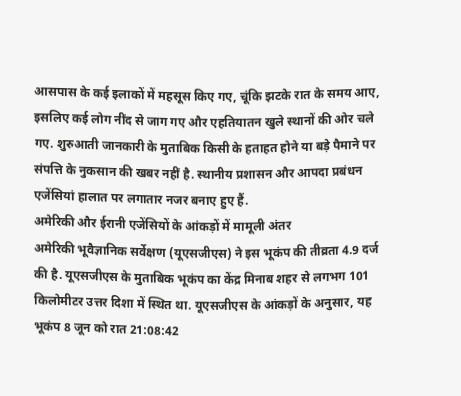आसपास के कई इलाकों में महसूस किए गए, चूंकि झटके रात के समय आए, इसलिए कई लोग नींद से जाग गए और एहतियातन खुले स्थानों की ओर चले गए. शुरुआती जानकारी के मुताबिक किसी के हताहत होने या बड़े पैमाने पर संपत्ति के नुकसान की खबर नहीं है. स्थानीय प्रशासन और आपदा प्रबंधन एजेंसियां हालात पर लगातार नजर बनाए हुए हैं.
अमेरिकी और ईरानी एजेंसियों के आंकड़ों में मामूली अंतर
अमेरिकी भूवैज्ञानिक सर्वेक्षण (यूएसजीएस) ने इस भूकंप की तीव्रता 4.9 दर्ज की है. यूएसजीएस के मुताबिक भूकंप का केंद्र मिनाब शहर से लगभग 101 किलोमीटर उत्तर दिशा में स्थित था. यूएसजीएस के आंकड़ों के अनुसार, यह भूकंप 8 जून को रात 21:08:42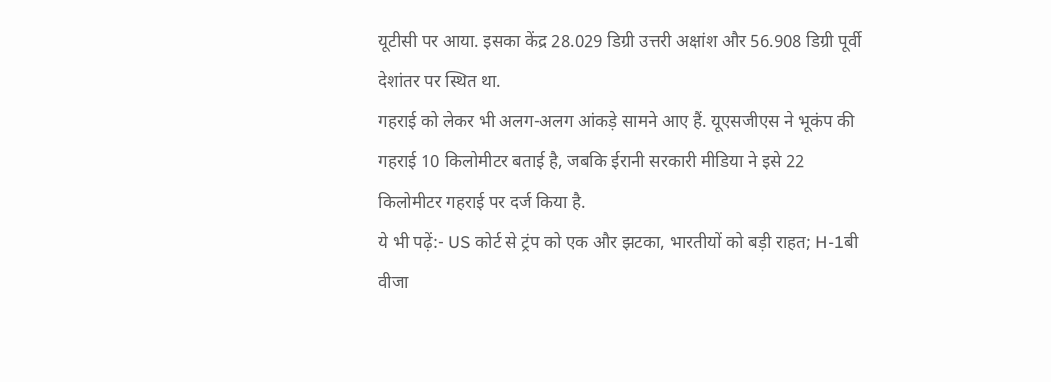यूटीसी पर आया. इसका केंद्र 28.029 डिग्री उत्तरी अक्षांश और 56.908 डिग्री पूर्वी देशांतर पर स्थित था.
गहराई को लेकर भी अलग-अलग आंकड़े सामने आए हैं. यूएसजीएस ने भूकंप की गहराई 10 किलोमीटर बताई है, जबकि ईरानी सरकारी मीडिया ने इसे 22 किलोमीटर गहराई पर दर्ज किया है.
ये भी पढ़ें:- US कोर्ट से ट्रंप को एक और झटका, भारतीयों को बड़ी राहत; H-1बी वीजा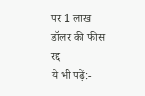पर 1 लाख डॉलर की फीस रद्द
ये भी पढ़ें:-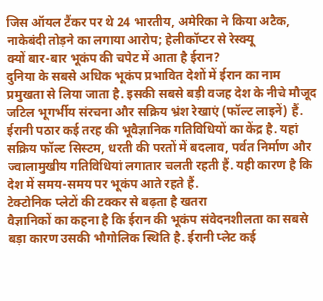जिस ऑयल टैंकर पर थे 24 भारतीय, अमेरिका ने किया अटैक, नाकेबंदी तोड़ने का लगाया आरोप; हेलीकॉप्टर से रेस्क्यू
क्यों बार-बार भूकंप की चपेट में आता है ईरान?
दुनिया के सबसे अधिक भूकंप प्रभावित देशों में ईरान का नाम प्रमुखता से लिया जाता है. इसकी सबसे बड़ी वजह देश के नीचे मौजूद जटिल भूगर्भीय संरचना और सक्रिय भ्रंश रेखाएं (फॉल्ट लाइनें) हैं. ईरानी पठार कई तरह की भूवैज्ञानिक गतिविधियों का केंद्र है. यहां सक्रिय फॉल्ट सिस्टम, धरती की परतों में बदलाव, पर्वत निर्माण और ज्वालामुखीय गतिविधियां लगातार चलती रहती हैं. यही कारण है कि देश में समय-समय पर भूकंप आते रहते हैं.
टेक्टोनिक प्लेटों की टक्कर से बढ़ता है खतरा
वैज्ञानिकों का कहना है कि ईरान की भूकंप संवेदनशीलता का सबसे बड़ा कारण उसकी भौगोलिक स्थिति है. ईरानी प्लेट कई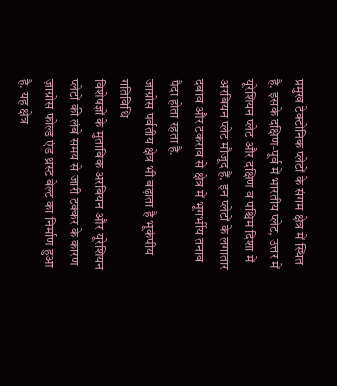प्रमुख टेक्टोनिक प्लेटों के संगम क्षेत्र में स्थित है. इसके दक्षिण-पूर्व में भारतीय प्लेट, उत्तर में यूरेशियन प्लेट और दक्षिण व पश्चिम दिशा में अरबियन प्लेट मौजूद हैं. इन प्लेटों के लगातार दबाव और टकराव से क्षेत्र में भूगर्भीय तनाव पैदा होता रहता है.
जाग्रोस पर्वतीय क्षेत्र भी बढ़ाता है भूकंपीय गतिविधि
विशेषज्ञों के मुताबिक अरबियन और यूरेशियन प्लेटों की लंबे समय से जारी टक्कर के कारण ज़ाग्रोस फोल्ड एंड थ्रस्ट बेल्ट का निर्माण हुआ है. यह क्षेत्र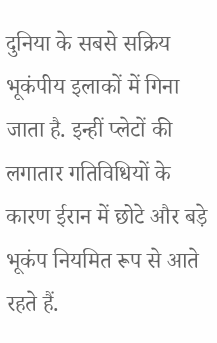दुनिया के सबसे सक्रिय भूकंपीय इलाकों में गिना जाता है. इन्हीं प्लेटों की लगातार गतिविधियों के कारण ईरान में छोटे और बड़े भूकंप नियमित रूप से आते रहते हैं.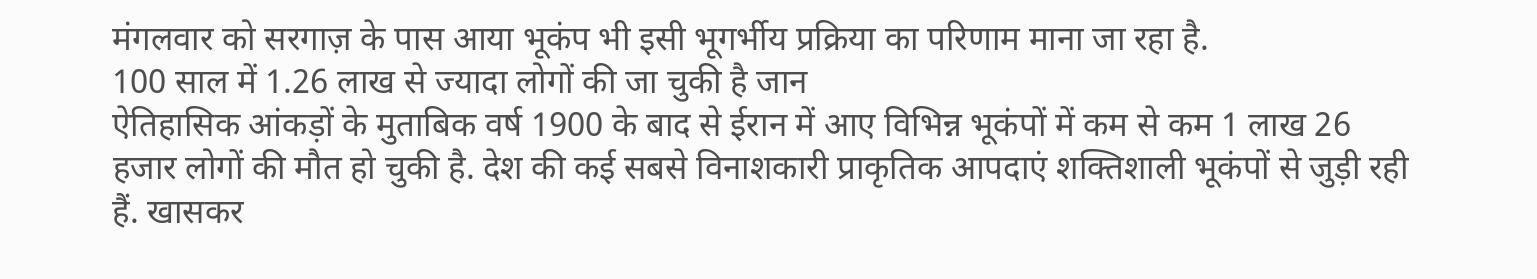मंगलवार को सरगाज़ के पास आया भूकंप भी इसी भूगर्भीय प्रक्रिया का परिणाम माना जा रहा है.
100 साल में 1.26 लाख से ज्यादा लोगों की जा चुकी है जान
ऐतिहासिक आंकड़ों के मुताबिक वर्ष 1900 के बाद से ईरान में आए विभिन्न भूकंपों में कम से कम 1 लाख 26 हजार लोगों की मौत हो चुकी है. देश की कई सबसे विनाशकारी प्राकृतिक आपदाएं शक्तिशाली भूकंपों से जुड़ी रही हैं. खासकर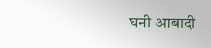घनी आबादी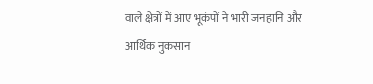वाले क्षेत्रों में आए भूकंपों ने भारी जनहानि और आर्थिक नुकसान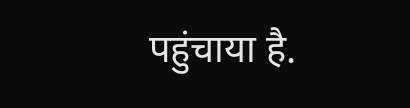पहुंचाया है.